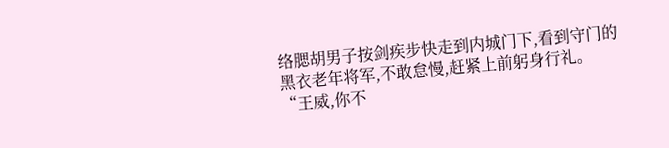络腮胡男子按剑疾步快走到内城门下,看到守门的黑衣老年将军,不敢怠慢,赶紧上前躬身行礼。
“王威,你不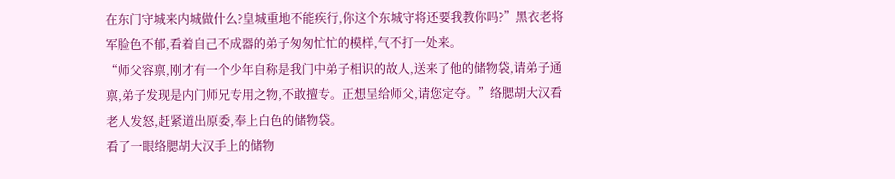在东门守城来内城做什么?皇城重地不能疾行,你这个东城守将还要我教你吗?”黑衣老将军脸色不郁,看着自己不成器的弟子匆匆忙忙的模样,气不打一处来。
“师父容禀,刚才有一个少年自称是我门中弟子相识的故人,送来了他的储物袋,请弟子通禀,弟子发现是内门师兄专用之物,不敢擅专。正想呈给师父,请您定夺。”络腮胡大汉看老人发怒,赶紧道出原委,奉上白色的储物袋。
看了一眼络腮胡大汉手上的储物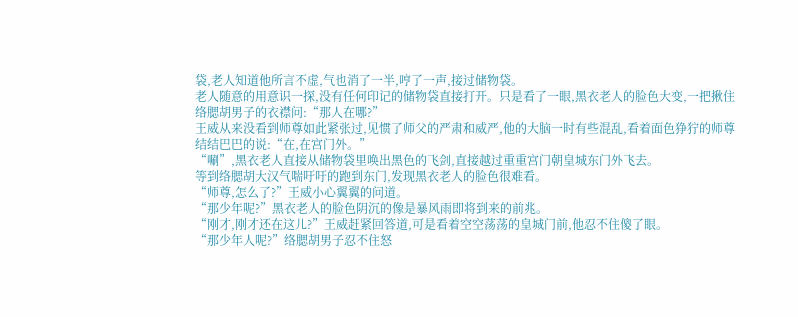袋,老人知道他所言不虚,气也消了一半,哼了一声,接过储物袋。
老人随意的用意识一探,没有任何印记的储物袋直接打开。只是看了一眼,黑衣老人的脸色大变,一把揪住络腮胡男子的衣襟问:“那人在哪?”
王威从来没看到师尊如此紧张过,见惯了师父的严肃和威严,他的大脑一时有些混乱,看着面色狰狞的师尊结结巴巴的说:“在,在宫门外。”
“唰”,黑衣老人直接从储物袋里唤出黑色的飞剑,直接越过重重宫门朝皇城东门外飞去。
等到络腮胡大汉气喘吁吁的跑到东门,发现黑衣老人的脸色很难看。
“师尊,怎么了?”王威小心翼翼的问道。
“那少年呢?”黑衣老人的脸色阴沉的像是暴风雨即将到来的前兆。
“刚才,刚才还在这儿?”王威赶紧回答道,可是看着空空荡荡的皇城门前,他忍不住傻了眼。
“那少年人呢?”络腮胡男子忍不住怒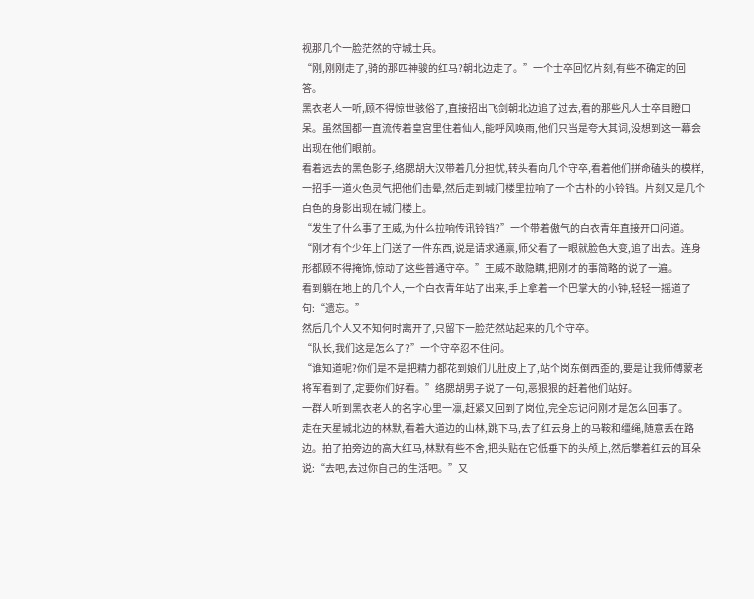视那几个一脸茫然的守城士兵。
“刚,刚刚走了,骑的那匹神骏的红马?朝北边走了。”一个士卒回忆片刻,有些不确定的回答。
黑衣老人一听,顾不得惊世骇俗了,直接招出飞剑朝北边追了过去,看的那些凡人士卒目瞪口呆。虽然国都一直流传着皇宫里住着仙人,能呼风唤雨,他们只当是夸大其词,没想到这一幕会出现在他们眼前。
看着远去的黑色影子,络腮胡大汉带着几分担忧,转头看向几个守卒,看着他们拼命磕头的模样,一招手一道火色灵气把他们击晕,然后走到城门楼里拉响了一个古朴的小铃铛。片刻又是几个白色的身影出现在城门楼上。
“发生了什么事了王威,为什么拉响传讯铃铛?”一个带着傲气的白衣青年直接开口问道。
“刚才有个少年上门送了一件东西,说是请求通禀,师父看了一眼就脸色大变,追了出去。连身形都顾不得掩饰,惊动了这些普通守卒。”王威不敢隐瞒,把刚才的事简略的说了一遍。
看到躺在地上的几个人,一个白衣青年站了出来,手上拿着一个巴掌大的小钟,轻轻一摇道了句:“遗忘。”
然后几个人又不知何时离开了,只留下一脸茫然站起来的几个守卒。
“队长,我们这是怎么了?”一个守卒忍不住问。
“谁知道呢?你们是不是把精力都花到娘们儿肚皮上了,站个岗东倒西歪的,要是让我师傅蒙老将军看到了,定要你们好看。”络腮胡男子说了一句,恶狠狠的赶着他们站好。
一群人听到黑衣老人的名字心里一凛,赶紧又回到了岗位,完全忘记问刚才是怎么回事了。
走在天星城北边的林默,看着大道边的山林,跳下马,去了红云身上的马鞍和缰绳,随意丢在路边。拍了拍旁边的高大红马,林默有些不舍,把头贴在它低垂下的头颅上,然后攀着红云的耳朵说:“去吧,去过你自己的生活吧。”又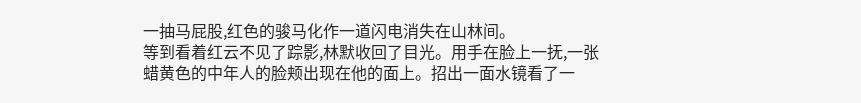一抽马屁股,红色的骏马化作一道闪电消失在山林间。
等到看着红云不见了踪影,林默收回了目光。用手在脸上一抚,一张蜡黄色的中年人的脸颊出现在他的面上。招出一面水镜看了一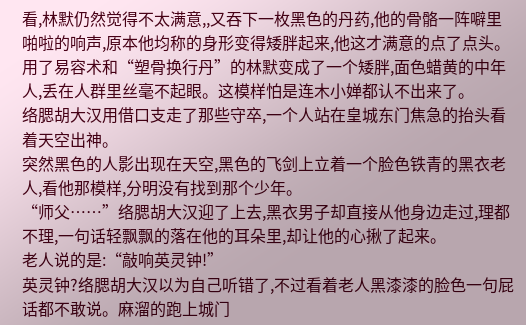看,林默仍然觉得不太满意,,又吞下一枚黑色的丹药,他的骨骼一阵噼里啪啦的响声,原本他均称的身形变得矮胖起来,他这才满意的点了点头。
用了易容术和“塑骨换行丹”的林默变成了一个矮胖,面色蜡黄的中年人,丢在人群里丝毫不起眼。这模样怕是连木小婵都认不出来了。
络腮胡大汉用借口支走了那些守卒,一个人站在皇城东门焦急的抬头看着天空出神。
突然黑色的人影出现在天空,黑色的飞剑上立着一个脸色铁青的黑衣老人,看他那模样,分明没有找到那个少年。
“师父……”络腮胡大汉迎了上去,黑衣男子却直接从他身边走过,理都不理,一句话轻飘飘的落在他的耳朵里,却让他的心揪了起来。
老人说的是:“敲响英灵钟!”
英灵钟?络腮胡大汉以为自己听错了,不过看着老人黑漆漆的脸色一句屁话都不敢说。麻溜的跑上城门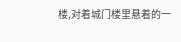楼,对着城门楼里悬着的一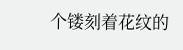个镂刻着花纹的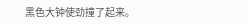黑色大钟使劲撞了起来。